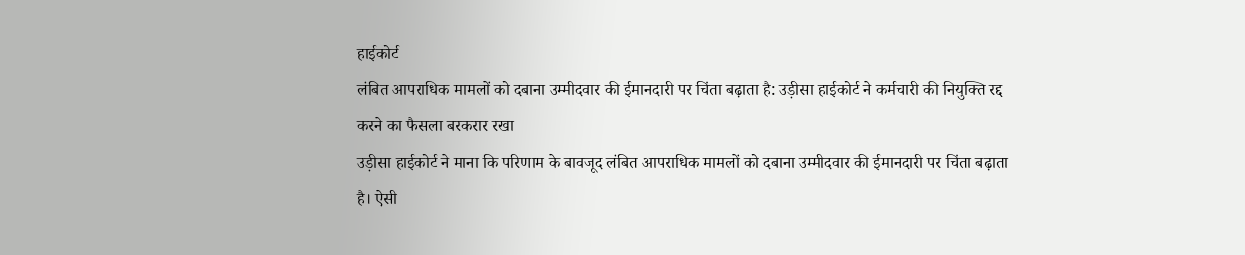हाईकोर्ट
लंबित आपराधिक मामलों को दबाना उम्मीदवार की ईमानदारी पर चिंता बढ़ाता है: उड़ीसा हाईकोर्ट ने कर्मचारी की नियुक्ति रद्द करने का फैसला बरकरार रखा
उड़ीसा हाईकोर्ट ने माना कि परिणाम के बावजूद लंबित आपराधिक मामलों को दबाना उम्मीदवार की ईमानदारी पर चिंता बढ़ाता है। ऐसी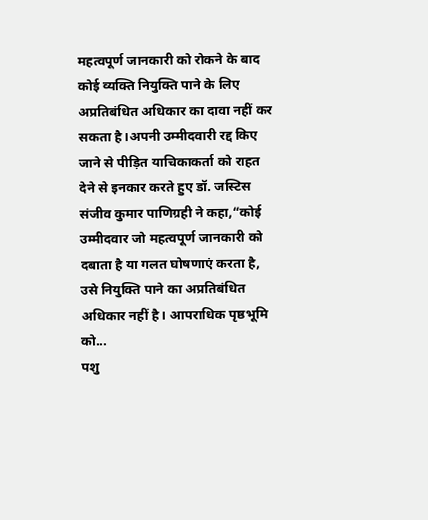महत्वपूर्ण जानकारी को रोकने के बाद कोई व्यक्ति नियुक्ति पाने के लिए अप्रतिबंधित अधिकार का दावा नहीं कर सकता है।अपनी उम्मीदवारी रद्द किए जाने से पीड़ित याचिकाकर्ता को राहत देने से इनकार करते हुए डॉ. जस्टिस संजीव कुमार पाणिग्रही ने कहा,“कोई उम्मीदवार जो महत्वपूर्ण जानकारी को दबाता है या गलत घोषणाएं करता है, उसे नियुक्ति पाने का अप्रतिबंधित अधिकार नहीं है। आपराधिक पृष्ठभूमि को...
पशु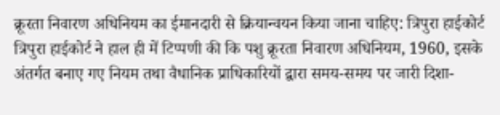क्रूरता निवारण अधिनियम का ईमानदारी से क्रियान्वयन किया जाना चाहिए: त्रिपुरा हाईकोर्ट
त्रिपुरा हाईकोर्ट ने हाल ही में टिप्पणी की कि पशु क्रूरता निवारण अधिनियम, 1960, इसके अंतर्गत बनाए गए नियम तथा वैधानिक प्राधिकारियों द्वारा समय-समय पर जारी दिशा-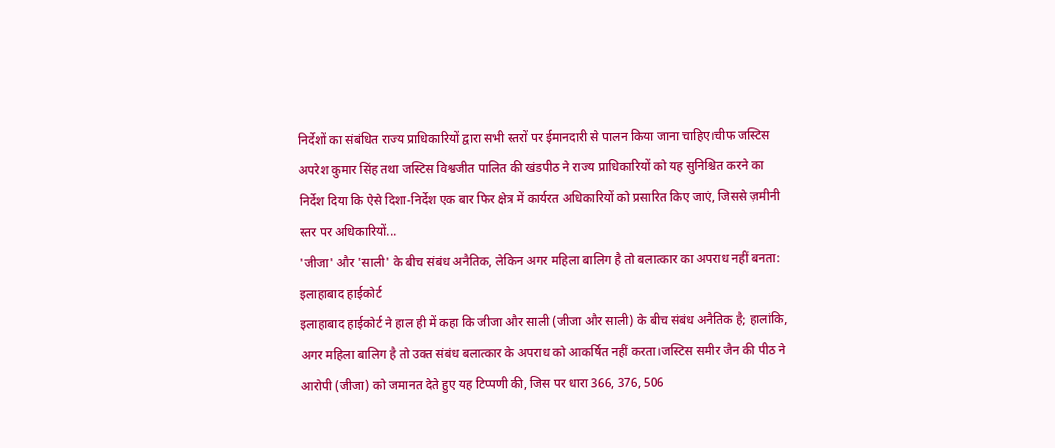निर्देशों का संबंधित राज्य प्राधिकारियों द्वारा सभी स्तरों पर ईमानदारी से पालन किया जाना चाहिए।चीफ जस्टिस अपरेश कुमार सिंह तथा जस्टिस विश्वजीत पालित की खंडपीठ ने राज्य प्राधिकारियों को यह सुनिश्चित करने का निर्देश दिया कि ऐसे दिशा-निर्देश एक बार फिर क्षेत्र में कार्यरत अधिकारियों को प्रसारित किए जाएं, जिससे ज़मीनी स्तर पर अधिकारियों...
'जीजा' और 'साली' के बीच संबंध अनैतिक, लेकिन अगर महिला बालिग है तो बलात्कार का अपराध नहीं बनता: इलाहाबाद हाईकोर्ट
इलाहाबाद हाईकोर्ट ने हाल ही में कहा कि जीजा और साली (जीजा और साली) के बीच संबंध अनैतिक है; हालांकि, अगर महिला बालिग है तो उक्त संबंध बलात्कार के अपराध को आकर्षित नहीं करता।जस्टिस समीर जैन की पीठ ने आरोपी (जीजा) को जमानत देते हुए यह टिप्पणी की, जिस पर धारा 366, 376, 506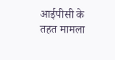आईपीसी के तहत मामला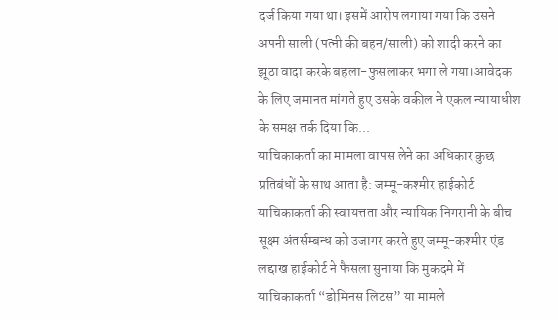दर्ज किया गया था। इसमें आरोप लगाया गया कि उसने अपनी साली (पत्नी की बहन/साली) को शादी करने का झूठा वादा करके बहला-फुसलाकर भगा ले गया।आवेदक के लिए जमानत मांगते हुए उसके वकील ने एकल न्यायाधीश के समक्ष तर्क दिया कि...
याचिकाकर्ता का मामला वापस लेने का अधिकार कुछ प्रतिबंधों के साथ आता है: जम्मू-कश्मीर हाईकोर्ट
याचिकाकर्ता की स्वायत्तता और न्यायिक निगरानी के बीच सूक्ष्म अंतर्सम्बन्ध को उजागर करते हुए जम्मू-कश्मीर एंड लद्दाख हाईकोर्ट ने फैसला सुनाया कि मुकदमे में याचिकाकर्ता “डोमिनस लिटस” या मामले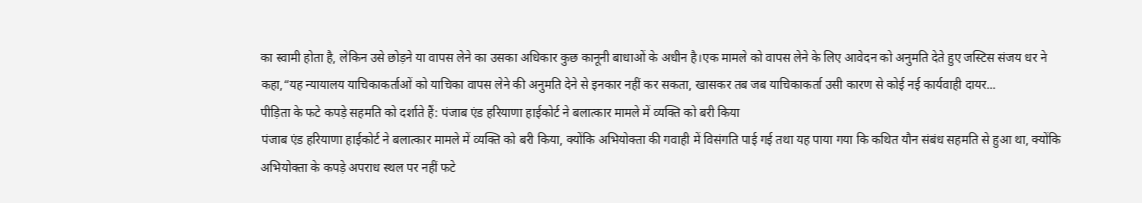का स्वामी होता है, लेकिन उसे छोड़ने या वापस लेने का उसका अधिकार कुछ कानूनी बाधाओं के अधीन है।एक मामले को वापस लेने के लिए आवेदन को अनुमति देते हुए जस्टिस संजय धर ने कहा,“यह न्यायालय याचिकाकर्ताओं को याचिका वापस लेने की अनुमति देने से इनकार नहीं कर सकता, खासकर तब जब याचिकाकर्ता उसी कारण से कोई नई कार्यवाही दायर...
पीड़िता के फटे कपड़े सहमति को दर्शाते हैं: पंजाब एंड हरियाणा हाईकोर्ट ने बलात्कार मामले में व्यक्ति को बरी किया
पंजाब एंड हरियाणा हाईकोर्ट ने बलात्कार मामले में व्यक्ति को बरी किया, क्योंकि अभियोक्ता की गवाही में विसंगति पाई गई तथा यह पाया गया कि कथित यौन संबंध सहमति से हुआ था, क्योंकि अभियोक्ता के कपड़े अपराध स्थल पर नहीं फटे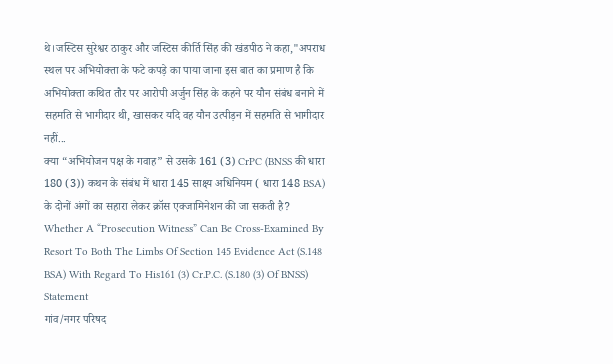थे।जस्टिस सुरेश्वर ठाकुर और जस्टिस कीर्ति सिंह की खंडपीठ ने कहा,"अपराध स्थल पर अभियोक्ता के फटे कपड़े का पाया जाना इस बात का प्रमाण है कि अभियोक्ता कथित तौर पर आरोपी अर्जुन सिंह के कहने पर यौन संबंध बनाने में सहमति से भागीदार थी, खासकर यदि वह यौन उत्पीड़न में सहमति से भागीदार नहीं...
क्या “अभियोजन पक्ष के गवाह” से उसके 161 (3) CrPC (BNSS की धारा 180 (3)) कथन के संबंध में धारा 145 साक्ष्य अधिनियम ( धारा 148 BSA) के दोनों अंगों का सहारा लेकर क्रॉस एक्जामिनेशन की जा सकती है?
Whether A “Prosecution Witness” Can Be Cross-Examined By Resort To Both The Limbs Of Section 145 Evidence Act (S.148 BSA) With Regard To His161 (3) Cr.P.C. (S.180 (3) Of BNSS) Statement
गांव/नगर परिषद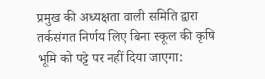प्रमुख की अध्यक्षता वाली समिति द्वारा तर्कसंगत निर्णय लिए बिना स्कूल की कृषि भूमि को पट्टे पर नहीं दिया जाएगा: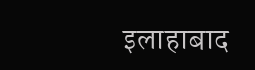इलाहाबाद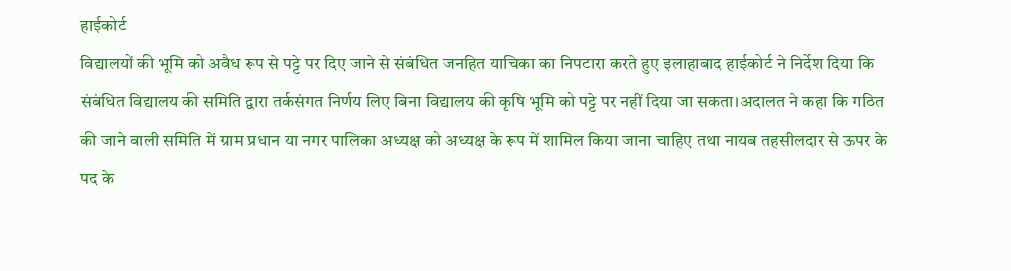हाईकोर्ट
विद्यालयों की भूमि को अवैध रूप से पट्टे पर दिए जाने से संबंधित जनहित याचिका का निपटारा करते हुए इलाहाबाद हाईकोर्ट ने निर्देश दिया कि संबंधित विद्यालय की समिति द्वारा तर्कसंगत निर्णय लिए बिना विद्यालय की कृषि भूमि को पट्टे पर नहीं दिया जा सकता।अदालत ने कहा कि गठित की जाने वाली समिति में ग्राम प्रधान या नगर पालिका अध्यक्ष को अध्यक्ष के रूप में शामिल किया जाना चाहिए तथा नायब तहसीलदार से ऊपर के पद के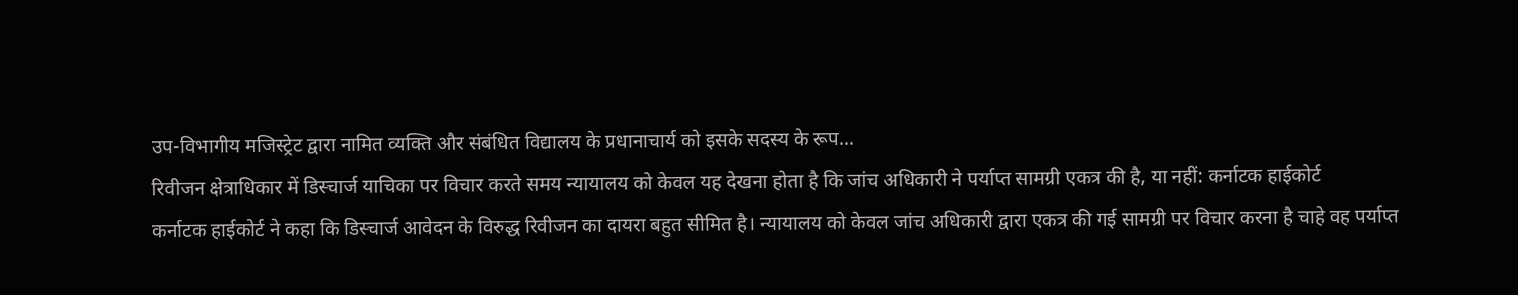उप-विभागीय मजिस्ट्रेट द्वारा नामित व्यक्ति और संबंधित विद्यालय के प्रधानाचार्य को इसके सदस्य के रूप...
रिवीजन क्षेत्राधिकार में डिस्चार्ज याचिका पर विचार करते समय न्यायालय को केवल यह देखना होता है कि जांच अधिकारी ने पर्याप्त सामग्री एकत्र की है, या नहीं: कर्नाटक हाईकोर्ट
कर्नाटक हाईकोर्ट ने कहा कि डिस्चार्ज आवेदन के विरुद्ध रिवीजन का दायरा बहुत सीमित है। न्यायालय को केवल जांच अधिकारी द्वारा एकत्र की गई सामग्री पर विचार करना है चाहे वह पर्याप्त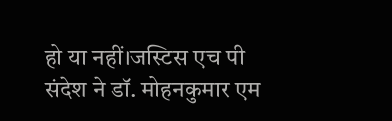हो या नहीं।जस्टिस एच पी संदेश ने डॉ. मोहनकुमार एम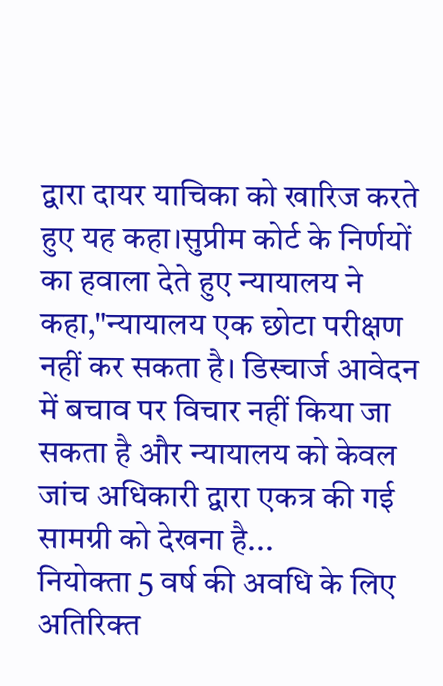द्वारा दायर याचिका को खारिज करते हुए यह कहा।सुप्रीम कोर्ट के निर्णयों का हवाला देते हुए न्यायालय ने कहा,"न्यायालय एक छोटा परीक्षण नहीं कर सकता है। डिस्चार्ज आवेदन में बचाव पर विचार नहीं किया जा सकता है और न्यायालय को केवल जांच अधिकारी द्वारा एकत्र की गई सामग्री को देखना है...
नियोक्ता 5 वर्ष की अवधि के लिए अतिरिक्त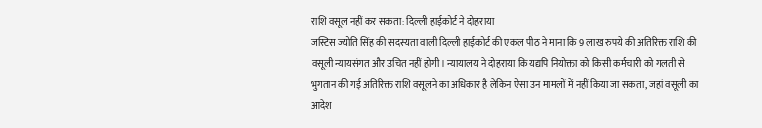राशि वसूल नहीं कर सकता: दिल्ली हाईकोर्ट ने दोहराया
जस्टिस ज्योति सिंह की सदस्यता वाली दिल्ली हाईकोर्ट की एकल पीठ ने माना कि 9 लाख रुपये की अतिरिक्त राशि की वसूली न्यायसंगत और उचित नहीं होगी। न्यायालय ने दोहराया कि यद्यपि नियोक्ता को किसी कर्मचारी को गलती से भुगतान की गई अतिरिक्त राशि वसूलने का अधिकार है लेकिन ऐसा उन मामलों में नहीं किया जा सकता, जहां वसूली का आदेश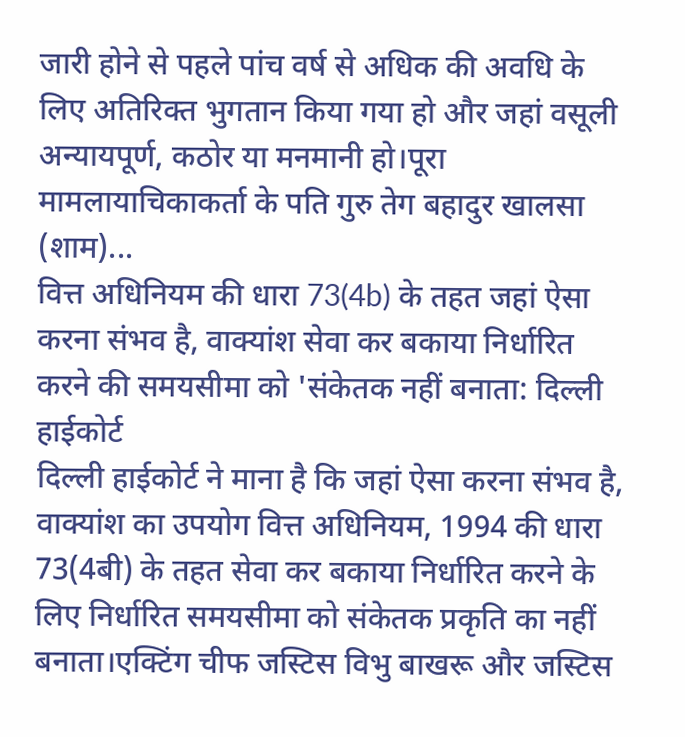जारी होने से पहले पांच वर्ष से अधिक की अवधि के लिए अतिरिक्त भुगतान किया गया हो और जहां वसूली अन्यायपूर्ण, कठोर या मनमानी हो।पूरा मामलायाचिकाकर्ता के पति गुरु तेग बहादुर खालसा (शाम)...
वित्त अधिनियम की धारा 73(4b) के तहत जहां ऐसा करना संभव है, वाक्यांश सेवा कर बकाया निर्धारित करने की समयसीमा को 'संकेतक नहीं बनाता: दिल्ली हाईकोर्ट
दिल्ली हाईकोर्ट ने माना है कि जहां ऐसा करना संभव है, वाक्यांश का उपयोग वित्त अधिनियम, 1994 की धारा 73(4बी) के तहत सेवा कर बकाया निर्धारित करने के लिए निर्धारित समयसीमा को संकेतक प्रकृति का नहीं बनाता।एक्टिंग चीफ जस्टिस विभु बाखरू और जस्टिस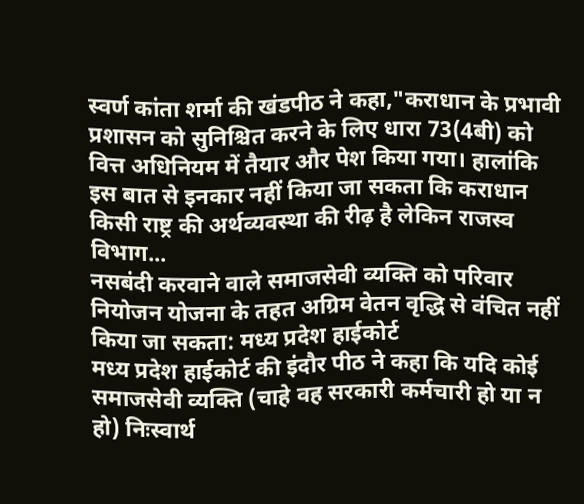स्वर्ण कांता शर्मा की खंडपीठ ने कहा,"कराधान के प्रभावी प्रशासन को सुनिश्चित करने के लिए धारा 73(4बी) को वित्त अधिनियम में तैयार और पेश किया गया। हालांकि इस बात से इनकार नहीं किया जा सकता कि कराधान किसी राष्ट्र की अर्थव्यवस्था की रीढ़ है लेकिन राजस्व विभाग...
नसबंदी करवाने वाले समाजसेवी व्यक्ति को परिवार नियोजन योजना के तहत अग्रिम वेतन वृद्धि से वंचित नहीं किया जा सकता: मध्य प्रदेश हाईकोर्ट
मध्य प्रदेश हाईकोर्ट की इंदौर पीठ ने कहा कि यदि कोई समाजसेवी व्यक्ति (चाहे वह सरकारी कर्मचारी हो या न हो) निःस्वार्थ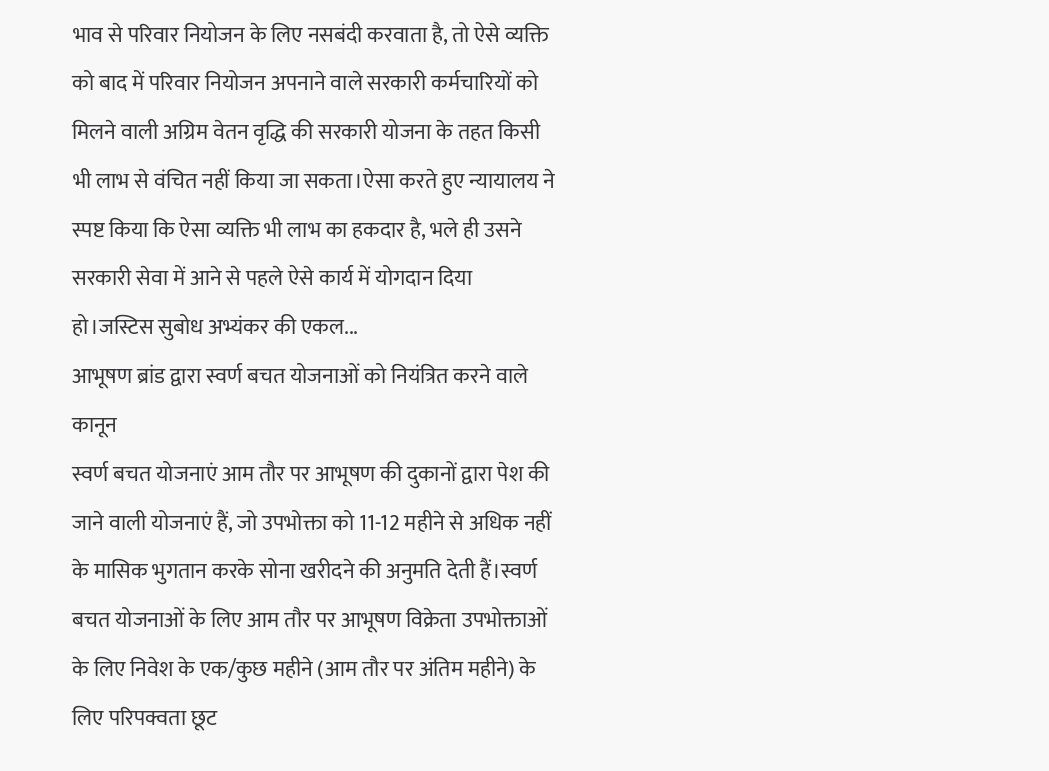भाव से परिवार नियोजन के लिए नसबंदी करवाता है, तो ऐसे व्यक्ति को बाद में परिवार नियोजन अपनाने वाले सरकारी कर्मचारियों को मिलने वाली अग्रिम वेतन वृद्धि की सरकारी योजना के तहत किसी भी लाभ से वंचित नहीं किया जा सकता।ऐसा करते हुए न्यायालय ने स्पष्ट किया कि ऐसा व्यक्ति भी लाभ का हकदार है, भले ही उसने सरकारी सेवा में आने से पहले ऐसे कार्य में योगदान दिया हो।जस्टिस सुबोध अभ्यंकर की एकल...
आभूषण ब्रांड द्वारा स्वर्ण बचत योजनाओं को नियंत्रित करने वाले कानून
स्वर्ण बचत योजनाएं आम तौर पर आभूषण की दुकानों द्वारा पेश की जाने वाली योजनाएं हैं, जो उपभोक्ता को 11-12 महीने से अधिक नहीं के मासिक भुगतान करके सोना खरीदने की अनुमति देती हैं।स्वर्ण बचत योजनाओं के लिए आम तौर पर आभूषण विक्रेता उपभोक्ताओं के लिए निवेश के एक/कुछ महीने (आम तौर पर अंतिम महीने) के लिए परिपक्वता छूट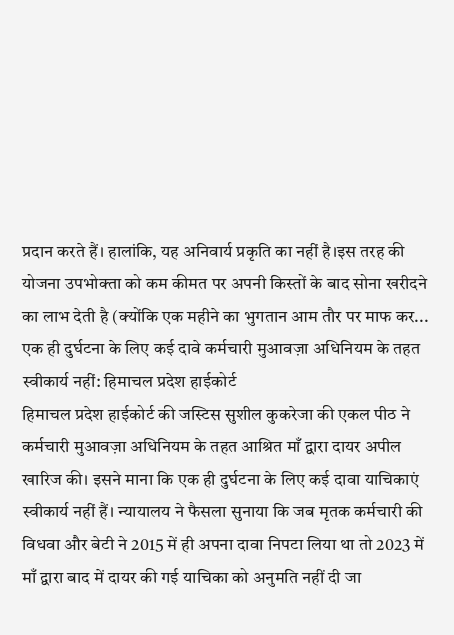प्रदान करते हैं। हालांकि, यह अनिवार्य प्रकृति का नहीं है।इस तरह की योजना उपभोक्ता को कम कीमत पर अपनी किस्तों के बाद सोना खरीदने का लाभ देती है (क्योंकि एक महीने का भुगतान आम तौर पर माफ कर...
एक ही दुर्घटना के लिए कई दावे कर्मचारी मुआवज़ा अधिनियम के तहत स्वीकार्य नहीं: हिमाचल प्रदेश हाईकोर्ट
हिमाचल प्रदेश हाईकोर्ट की जस्टिस सुशील कुकरेजा की एकल पीठ ने कर्मचारी मुआवज़ा अधिनियम के तहत आश्रित माँ द्वारा दायर अपील खारिज की। इसने माना कि एक ही दुर्घटना के लिए कई दावा याचिकाएं स्वीकार्य नहीं हैं। न्यायालय ने फैसला सुनाया कि जब मृतक कर्मचारी की विधवा और बेटी ने 2015 में ही अपना दावा निपटा लिया था तो 2023 में माँ द्वारा बाद में दायर की गई याचिका को अनुमति नहीं दी जा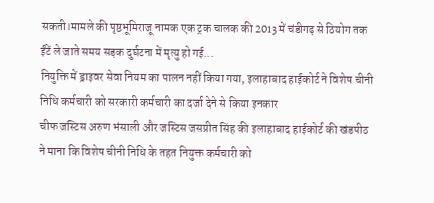सकती।मामले की पृष्ठभूमिराजू नामक एक ट्रक चालक की 2013 में चंडीगढ़ से ठियोग तक ईंटें ले जाते समय सड़क दुर्घटना में मृत्यु हो गई...
नियुक्ति में ड्राइवर सेवा नियम का पालन नहीं किया गया, इलाहाबाद हाईकोर्ट ने विशेष चीनी निधि कर्मचारी को सरकारी कर्मचारी का दर्जा देने से किया इनकार
चीफ जस्टिस अरुण भंसाली और जस्टिस जसप्रीत सिंह की इलाहाबाद हाईकोर्ट की खंडपीठ ने माना कि विशेष चीनी निधि के तहत नियुक्त कर्मचारी को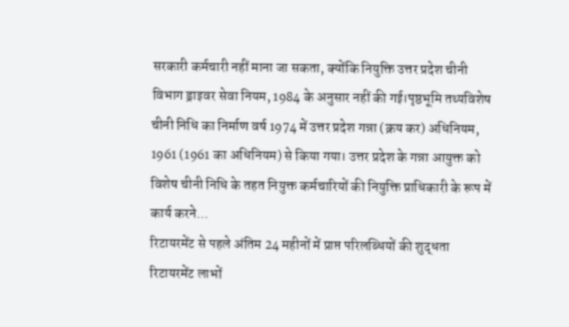सरकारी कर्मचारी नहीं माना जा सकता, क्योंकि नियुक्ति उत्तर प्रदेश चीनी विभाग ड्राइवर सेवा नियम, 1984 के अनुसार नहीं की गई।पृष्ठभूमि तथ्यविशेष चीनी निधि का निर्माण वर्ष 1974 में उत्तर प्रदेश गन्ना (क्रय कर) अधिनियम, 1961 (1961 का अधिनियम) से किया गया। उत्तर प्रदेश के गन्ना आयुक्त को विशेष चीनी निधि के तहत नियुक्त कर्मचारियों की नियुक्ति प्राधिकारी के रूप में कार्य करने...
रिटायरमेंट से पहले अंतिम 24 महीनों में प्राप्त परिलब्धियों की शुद्धता रिटायरमेंट लाभों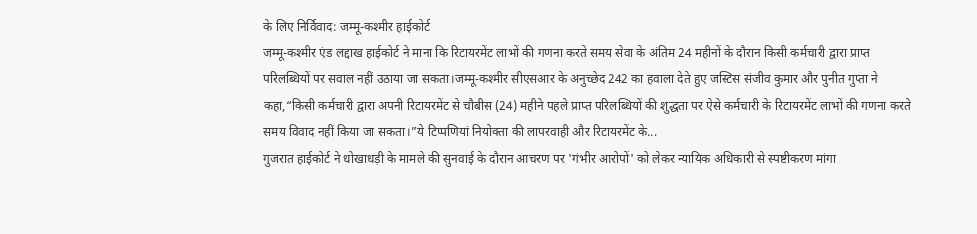के लिए निर्विवाद: जम्मू-कश्मीर हाईकोर्ट
जम्मू-कश्मीर एंड लद्दाख हाईकोर्ट ने माना कि रिटायरमेंट लाभों की गणना करते समय सेवा के अंतिम 24 महीनों के दौरान किसी कर्मचारी द्वारा प्राप्त परिलब्धियों पर सवाल नहीं उठाया जा सकता।जम्मू-कश्मीर सीएसआर के अनुच्छेद 242 का हवाला देते हुए जस्टिस संजीव कुमार और पुनीत गुप्ता ने कहा,“किसी कर्मचारी द्वारा अपनी रिटायरमेंट से चौबीस (24) महीने पहले प्राप्त परिलब्धियों की शुद्धता पर ऐसे कर्मचारी के रिटायरमेंट लाभों की गणना करते समय विवाद नहीं किया जा सकता।”ये टिप्पणियां नियोक्ता की लापरवाही और रिटायरमेंट के...
गुजरात हाईकोर्ट ने धोखाधड़ी के मामले की सुनवाई के दौरान आचरण पर 'गंभीर आरोपों' को लेकर न्यायिक अधिकारी से स्पष्टीकरण मांगा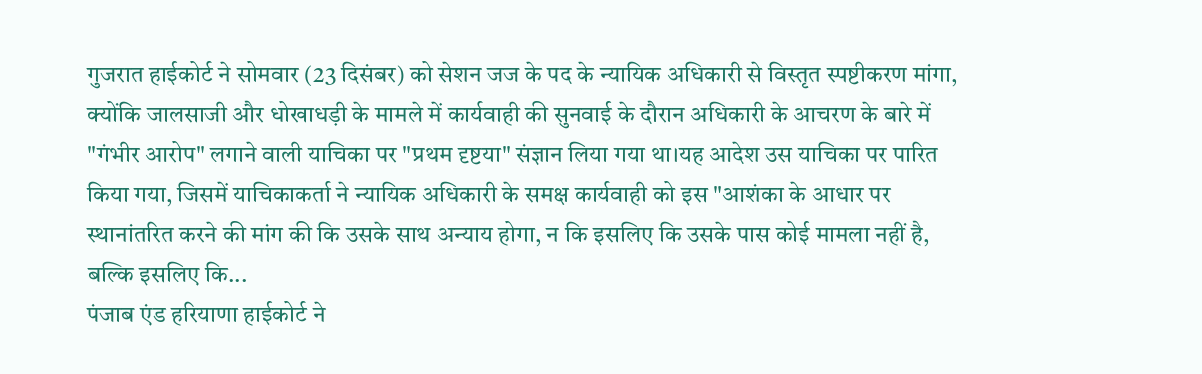गुजरात हाईकोर्ट ने सोमवार (23 दिसंबर) को सेशन जज के पद के न्यायिक अधिकारी से विस्तृत स्पष्टीकरण मांगा, क्योंकि जालसाजी और धोखाधड़ी के मामले में कार्यवाही की सुनवाई के दौरान अधिकारी के आचरण के बारे में "गंभीर आरोप" लगाने वाली याचिका पर "प्रथम दृष्टया" संज्ञान लिया गया था।यह आदेश उस याचिका पर पारित किया गया, जिसमें याचिकाकर्ता ने न्यायिक अधिकारी के समक्ष कार्यवाही को इस "आशंका के आधार पर स्थानांतरित करने की मांग की कि उसके साथ अन्याय होगा, न कि इसलिए कि उसके पास कोई मामला नहीं है, बल्कि इसलिए कि...
पंजाब एंड हरियाणा हाईकोर्ट ने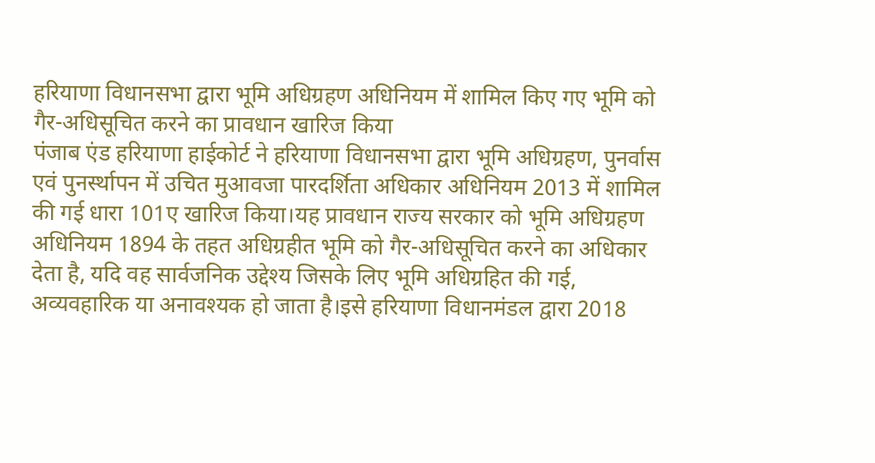हरियाणा विधानसभा द्वारा भूमि अधिग्रहण अधिनियम में शामिल किए गए भूमि को गैर-अधिसूचित करने का प्रावधान खारिज किया
पंजाब एंड हरियाणा हाईकोर्ट ने हरियाणा विधानसभा द्वारा भूमि अधिग्रहण, पुनर्वास एवं पुनर्स्थापन में उचित मुआवजा पारदर्शिता अधिकार अधिनियम 2013 में शामिल की गई धारा 101ए खारिज किया।यह प्रावधान राज्य सरकार को भूमि अधिग्रहण अधिनियम 1894 के तहत अधिग्रहीत भूमि को गैर-अधिसूचित करने का अधिकार देता है, यदि वह सार्वजनिक उद्देश्य जिसके लिए भूमि अधिग्रहित की गई, अव्यवहारिक या अनावश्यक हो जाता है।इसे हरियाणा विधानमंडल द्वारा 2018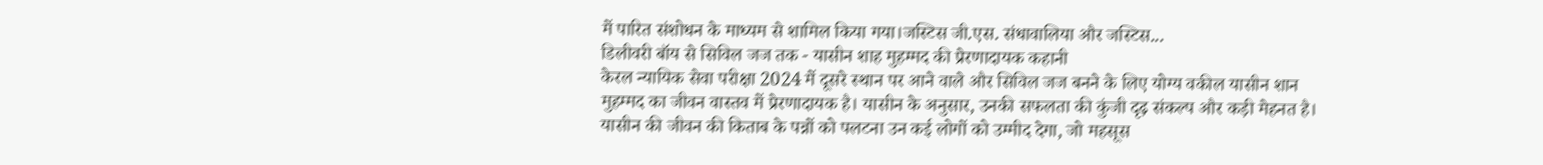में पारित संशोधन के माध्यम से शामिल किया गया।जस्टिस जी.एस. संधावालिया और जस्टिस...
डिलीवरी बॉय से सिविल जज तक - यासीन शाह मुहम्मद की प्रेरणादायक कहानी
केरल न्यायिक सेवा परीक्षा 2024 में दूसरे स्थान पर आने वाले और सिविल जज बनने के लिए योग्य वकील यासीन शान मुहम्मद का जीवन वास्तव में प्रेरणादायक है। यासीन के अनुसार, उनकी सफलता की कुंजी दृढ़ संकल्प और कड़ी मेहनत है। यासीन की जीवन की किताब के पन्नों को पलटना उन कई लोगों को उम्मीद देगा, जो महसूस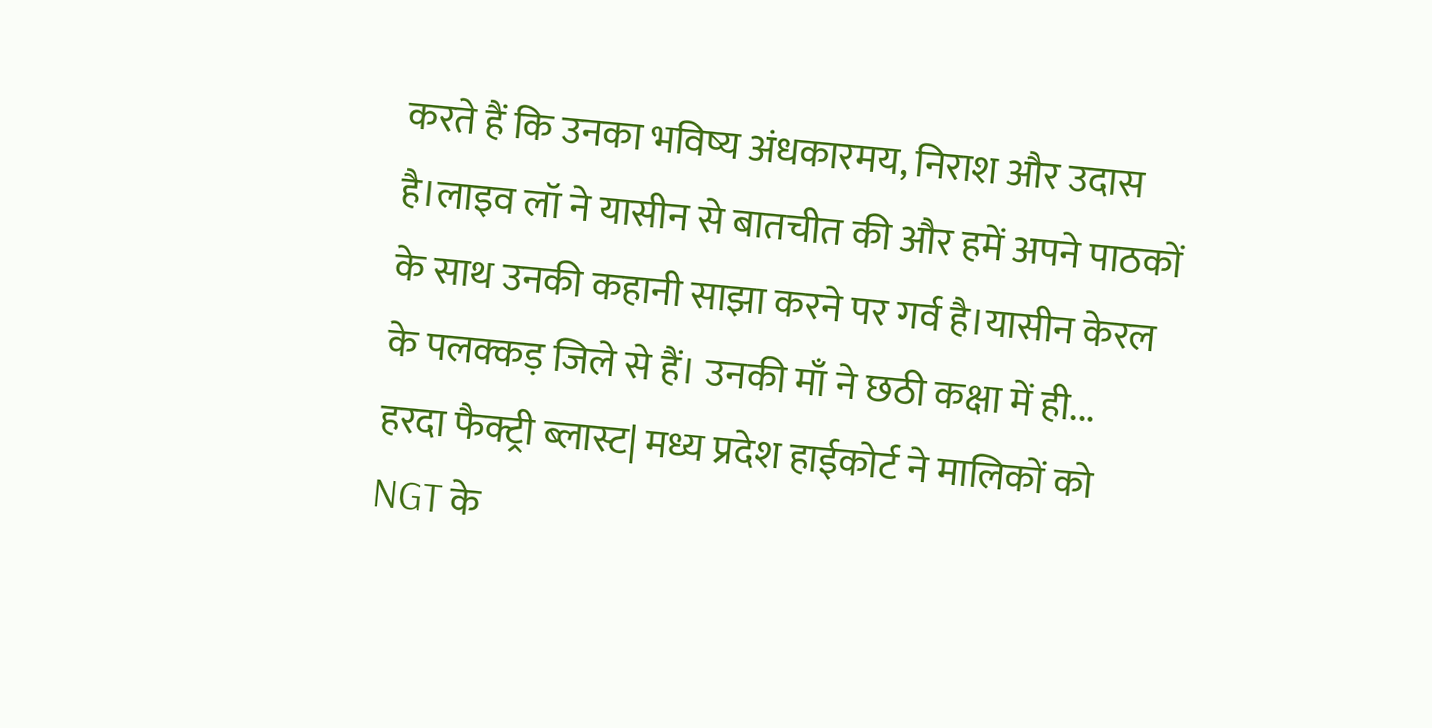करते हैं कि उनका भविष्य अंधकारमय, निराश और उदास है।लाइव लॉ ने यासीन से बातचीत की और हमें अपने पाठकों के साथ उनकी कहानी साझा करने पर गर्व है।यासीन केरल के पलक्कड़ जिले से हैं। उनकी माँ ने छठी कक्षा में ही...
हरदा फैक्ट्री ब्लास्ट| मध्य प्रदेश हाईकोर्ट ने मालिकों को NGT के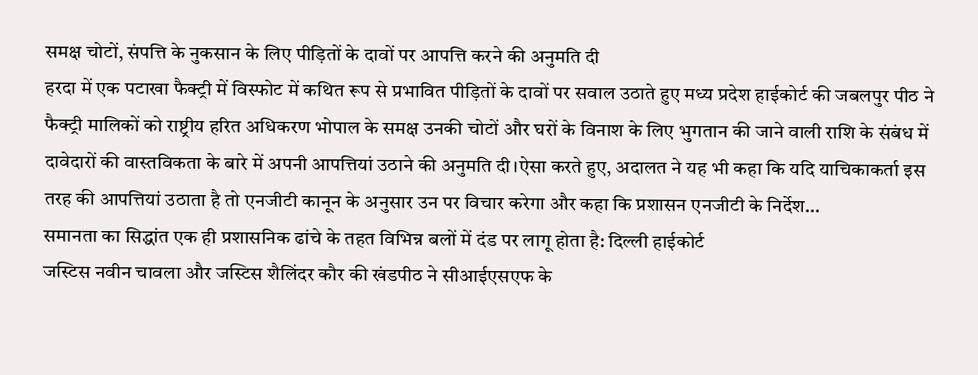समक्ष चोटों, संपत्ति के नुकसान के लिए पीड़ितों के दावों पर आपत्ति करने की अनुमति दी
हरदा में एक पटाखा फैक्ट्री में विस्फोट में कथित रूप से प्रभावित पीड़ितों के दावों पर सवाल उठाते हुए मध्य प्रदेश हाईकोर्ट की जबलपुर पीठ ने फैक्ट्री मालिकों को राष्ट्रीय हरित अधिकरण भोपाल के समक्ष उनकी चोटों और घरों के विनाश के लिए भुगतान की जाने वाली राशि के संबंध में दावेदारों की वास्तविकता के बारे में अपनी आपत्तियां उठाने की अनुमति दी।ऐसा करते हुए, अदालत ने यह भी कहा कि यदि याचिकाकर्ता इस तरह की आपत्तियां उठाता है तो एनजीटी कानून के अनुसार उन पर विचार करेगा और कहा कि प्रशासन एनजीटी के निर्देश...
समानता का सिद्धांत एक ही प्रशासनिक ढांचे के तहत विभिन्न बलों में दंड पर लागू होता है: दिल्ली हाईकोर्ट
जस्टिस नवीन चावला और जस्टिस शैलिंदर कौर की खंडपीठ ने सीआईएसएफ के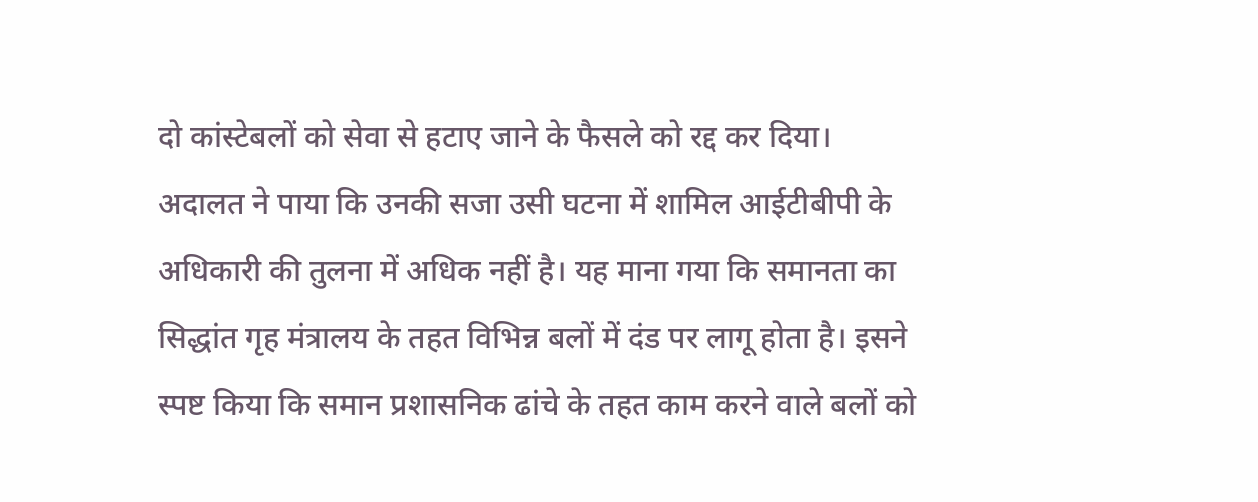दो कांस्टेबलों को सेवा से हटाए जाने के फैसले को रद्द कर दिया। अदालत ने पाया कि उनकी सजा उसी घटना में शामिल आईटीबीपी के अधिकारी की तुलना में अधिक नहीं है। यह माना गया कि समानता का सिद्धांत गृह मंत्रालय के तहत विभिन्न बलों में दंड पर लागू होता है। इसने स्पष्ट किया कि समान प्रशासनिक ढांचे के तहत काम करने वाले बलों को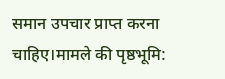समान उपचार प्राप्त करना चाहिए।मामले की पृष्ठभूमि: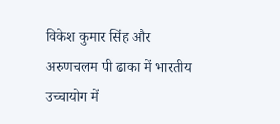विकेश कुमार सिंह और अरुणचलम पी ढाका में भारतीय उच्चायोग में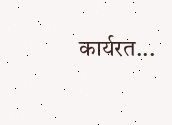कार्यरत...